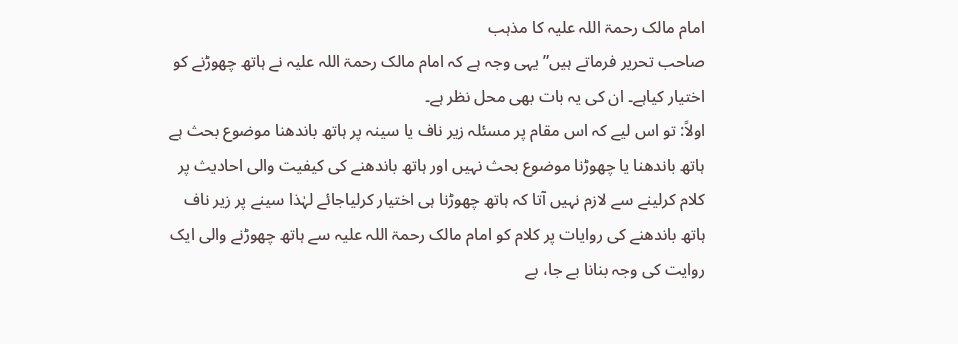امام مالک رحمۃ اللہ علیہ کا مذہب
صاحب تحریر فرماتے ہیں”یہی وجہ ہے کہ امام مالک رحمۃ اللہ علیہ نے ہاتھ چھوڑنے کو اختیار کیاہے۔ ان کی یہ بات بھی محل نظر ہے۔
اولاً: تو اس لیے کہ اس مقام پر مسئلہ زیر ناف یا سینہ پر ہاتھ باندھنا موضوع بحث ہے ہاتھ باندھنا یا چھوڑنا موضوع بحث نہیں اور ہاتھ باندھنے کی کیفیت والی احادیث پر کلام کرلینے سے لازم نہیں آتا کہ ہاتھ چھوڑنا ہی اختیار کرلیاجائے لہٰذا سینے پر زیر ناف ہاتھ باندھنے کی روایات پر کلام کو امام مالک رحمۃ اللہ علیہ سے ہاتھ چھوڑنے والی ایک روایت کی وجہ بنانا بے جا، بے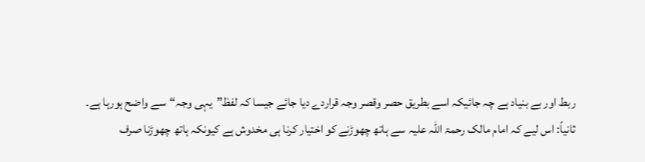ربط اور بے بنیاد ہے چہ جائیکہ اسے بطریق حصر وقصر وجہ قراردے دیا جائے جیسا کہ لفظ”یہی وجہ“سے واضح ہورہا ہے۔
ثانیاً: اس لیے کہ امام مالک رحمۃ اللہ علیہ سے ہاتھ چھوڑنے کو اختیار کرنا ہی مخدوش ہے کیونکہ ہاتھ چھوڑنا صرف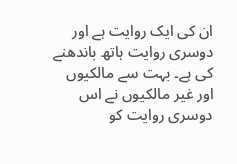ان کی ایک روایت ہے اور دوسری روایت ہاتھ باندھنے کی ہے۔ بہت سے مالکیوں اور غیر مالکیوں نے اس دوسری روایت کو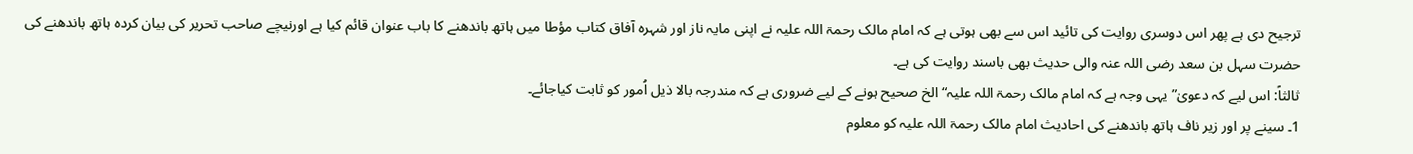ترجیح دی ہے پھر اس دوسری روایت کی تائید اس سے بھی ہوتی ہے کہ امام مالک رحمۃ اللہ علیہ نے اپنی مایہ ناز اور شہرہ آفاق کتاب مؤطا میں ہاتھ باندھنے کا باب عنوان قائم کیا ہے اورنیچے صاحب تحریر کی بیان کردہ ہاتھ باندھنے کی حضرت سہل بن سعد رضی اللہ عنہ والی حدیث بھی باسند روایت کی ہے۔
ثالثاً: اس لیے کہ دعویٰ”یہی وجہ ہے کہ امام مالک رحمۃ اللہ علیہ“ الخ صحیح ہونے کے لیے ضروری ہے کہ مندرجہ بالا ذیل اُمور کو ثابت کیاجائے۔
1۔ سینے پر اور زیر ناف ہاتھ باندھنے کی احادیث امام مالک رحمۃ اللہ علیہ کو معلوم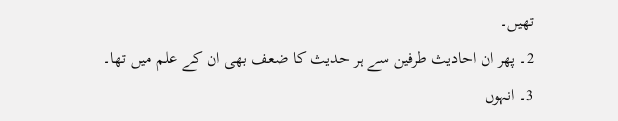تھیں۔
2۔ پھر ان احادیث طرفین سے ہر حدیث کا ضعف بھی ان کے علم میں تھا۔
3۔ انہوں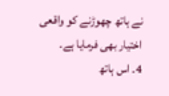نے ہاتھ چھوڑنے کو واقعی اختیار بھی فرمایا ہے۔
4۔ اس ہاتھ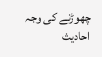چھوڑنے کی وجہ احادیث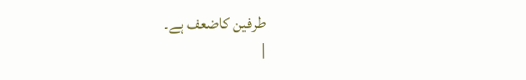طرفین کاضعف ہے۔
|